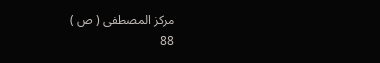مركز المصطفى ( ص )
88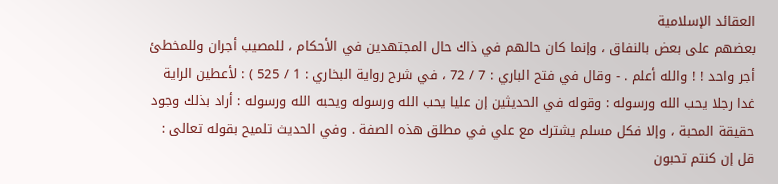العقائد الإسلامية
بعضهم على بعض بالنفاق ، وإنما كان حالهم في ذاك حال المجتهدين في الأحكام ، للمصيب أجران وللمخطئ أجر واحد ! ! والله أعلم . - وقال في فتح الباري : 7 / 72 ، في شرح رواية البخاري : 1 / 525 ) : لأعطين الراية غدا رجلا يحب الله ورسوله : وقوله في الحديثين إن عليا يحب الله ورسوله ويحبه الله ورسوله : أراد بذلك وجود حقيقة المحبة ، وإلا فكل مسلم يشترك مع علي في مطلق هذه الصفة . وفي الحديث تلميح بقوله تعالى : قل إن كنتم تحبون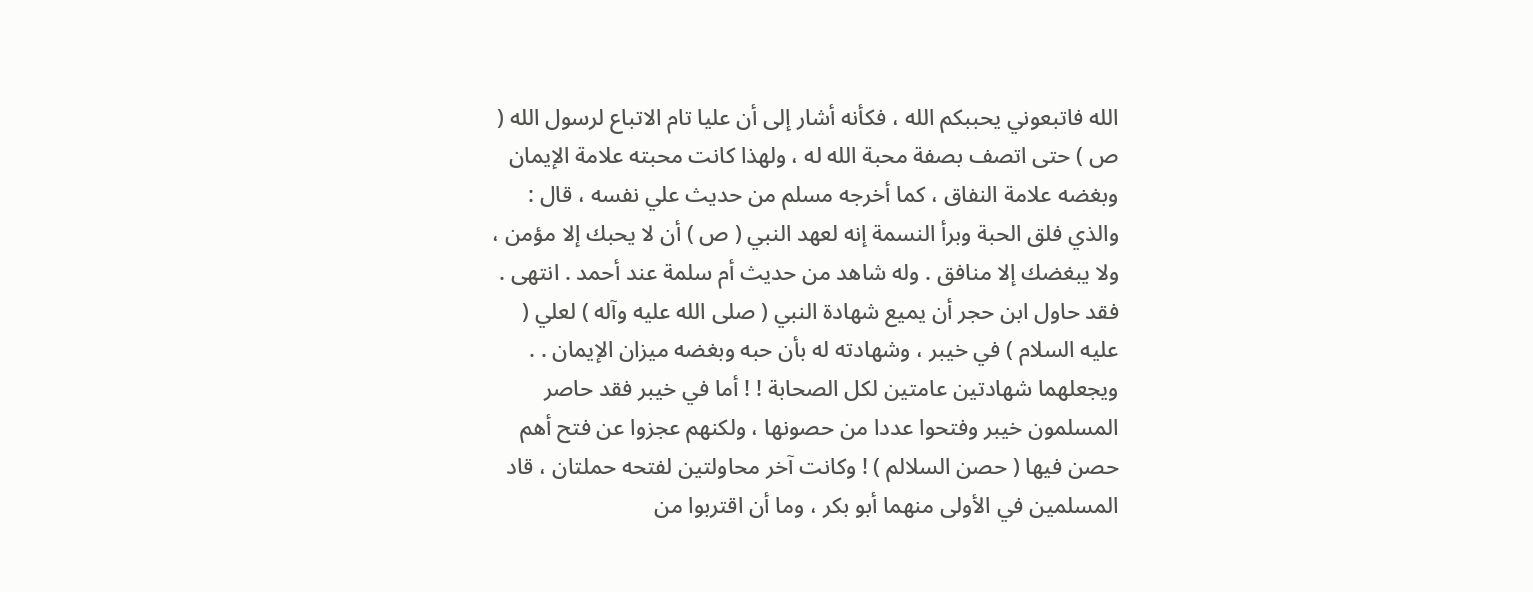الله فاتبعوني يحببكم الله ، فكأنه أشار إلى أن عليا تام الاتباع لرسول الله ( ص ) حتى اتصف بصفة محبة الله له ، ولهذا كانت محبته علامة الإيمان وبغضه علامة النفاق ، كما أخرجه مسلم من حديث علي نفسه ، قال : والذي فلق الحبة وبرأ النسمة إنه لعهد النبي ( ص ) أن لا يحبك إلا مؤمن ، ولا يبغضك إلا منافق . وله شاهد من حديث أم سلمة عند أحمد . انتهى . فقد حاول ابن حجر أن يميع شهادة النبي ( صلى الله عليه وآله ) لعلي ( عليه السلام ) في خيبر ، وشهادته له بأن حبه وبغضه ميزان الإيمان . . ويجعلهما شهادتين عامتين لكل الصحابة ! ! أما في خيبر فقد حاصر المسلمون خيبر وفتحوا عددا من حصونها ، ولكنهم عجزوا عن فتح أهم حصن فيها ( حصن السلالم ) ! وكانت آخر محاولتين لفتحه حملتان ، قاد المسلمين في الأولى منهما أبو بكر ، وما أن اقتربوا من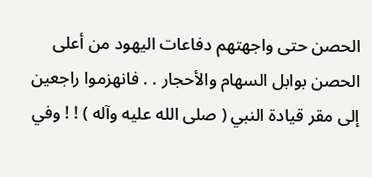الحصن حتى واجهتهم دفاعات اليهود من أعلى الحصن بوابل السهام والأحجار . . فانهزموا راجعين إلى مقر قيادة النبي ( صلى الله عليه وآله ) ! ! وفي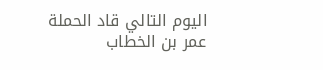اليوم التالي قاد الحملة عمر بن الخطاب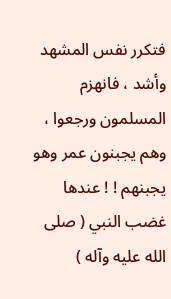فتكرر نفس المشهد وأشد ، فانهزم المسلمون ورجعوا ، وهم يجبنون عمر وهو يجبنهم ! ! عندها غضب النبي ( صلى الله عليه وآله )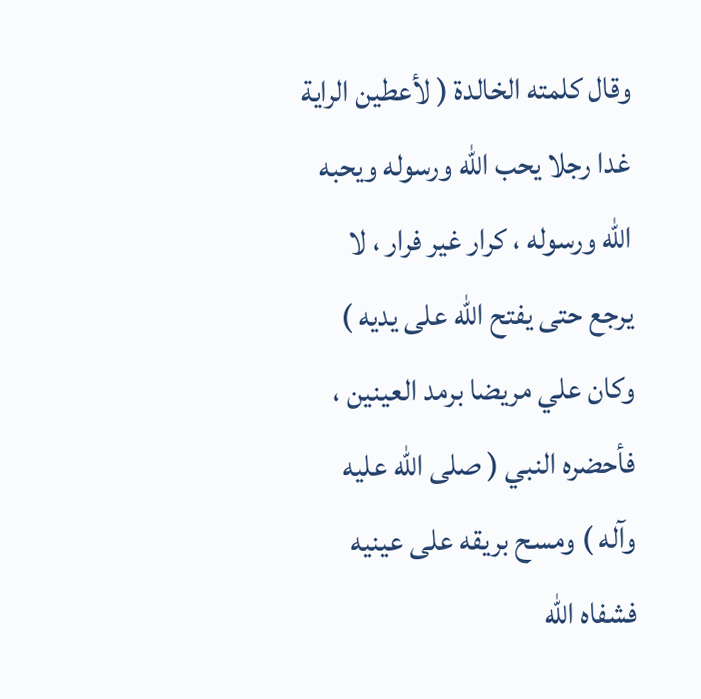وقال كلمته الخالدة ( لأعطين الراية غدا رجلا يحب الله ورسوله ويحبه الله ورسوله ، كرار غير فرار ، لا يرجع حتى يفتح الله على يديه ) وكان علي مريضا برمد العينين ، فأحضره النبي ( صلى الله عليه وآله ) ومسح بريقه على عينيه فشفاه الله